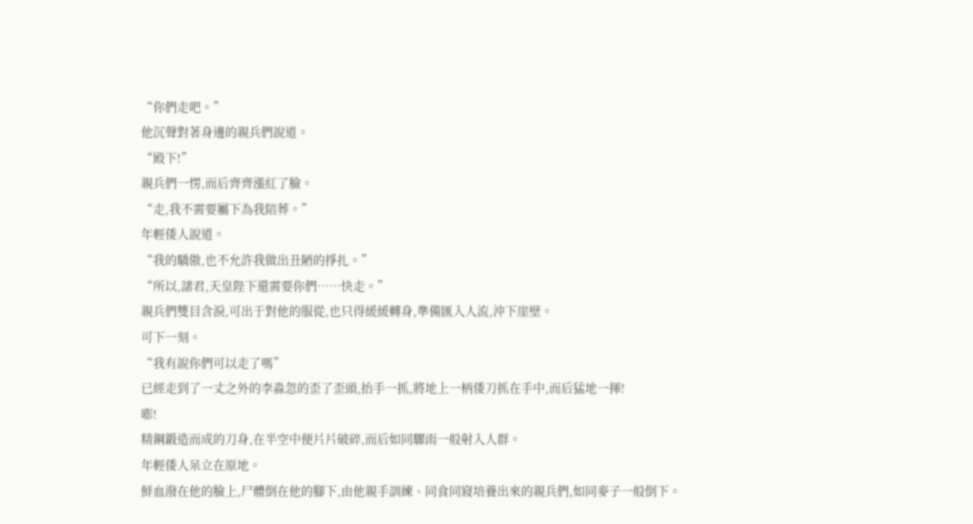“你們走吧。”
他沉聲對著身邊的親兵們說道。
“殿下!”
親兵們一愣,而后齊齊漲紅了臉。
“走,我不需要屬下為我陪葬。”
年輕倭人說道。
“我的驕傲,也不允許我做出丑陋的掙扎。”
“所以,諸君,天皇陛下還需要你們……快走。”
親兵們雙目含淚,可出于對他的服從,也只得緩緩轉身,準備匯入人流,沖下崖壁。
可下一刻。
“我有說你們可以走了嗎”
已經走到了一丈之外的李淼忽的歪了歪頭,抬手一抓,將地上一柄倭刀抓在手中,而后猛地一揮!
嘭!
精鋼鍛造而成的刀身,在半空中便片片破碎,而后如同驟雨一般射入人群。
年輕倭人呆立在原地。
鮮血潑在他的臉上,尸體倒在他的腳下,由他親手訓練、同食同寢培養出來的親兵們,如同麥子一般倒下。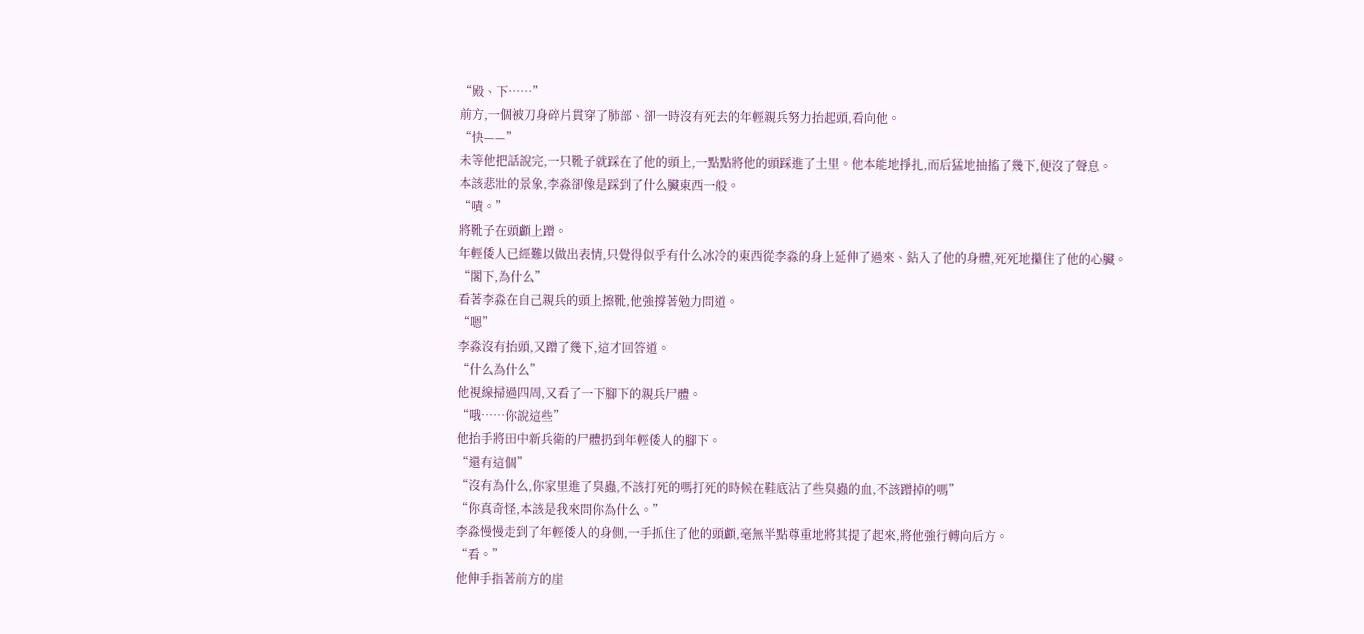“殿、下……”
前方,一個被刀身碎片貫穿了肺部、卻一時沒有死去的年輕親兵努力抬起頭,看向他。
“快——”
未等他把話說完,一只靴子就踩在了他的頭上,一點點將他的頭踩進了土里。他本能地掙扎,而后猛地抽搐了幾下,便沒了聲息。
本該悲壯的景象,李淼卻像是踩到了什么臟東西一般。
“嘖。”
將靴子在頭顱上蹭。
年輕倭人已經難以做出表情,只覺得似乎有什么冰冷的東西從李淼的身上延伸了過來、鉆入了他的身體,死死地攥住了他的心臟。
“閣下,為什么”
看著李淼在自己親兵的頭上擦靴,他強撐著勉力問道。
“嗯”
李淼沒有抬頭,又蹭了幾下,這才回答道。
“什么為什么”
他視線掃過四周,又看了一下腳下的親兵尸體。
“哦……你說這些”
他抬手將田中新兵衛的尸體扔到年輕倭人的腳下。
“還有這個”
“沒有為什么,你家里進了臭蟲,不該打死的嗎打死的時候在鞋底沾了些臭蟲的血,不該蹭掉的嗎”
“你真奇怪,本該是我來問你為什么。”
李淼慢慢走到了年輕倭人的身側,一手抓住了他的頭顱,毫無半點尊重地將其提了起來,將他強行轉向后方。
“看。”
他伸手指著前方的崖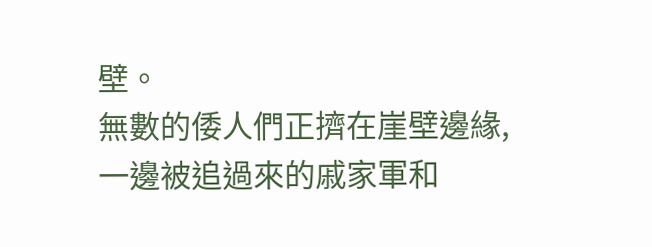壁。
無數的倭人們正擠在崖壁邊緣,一邊被追過來的戚家軍和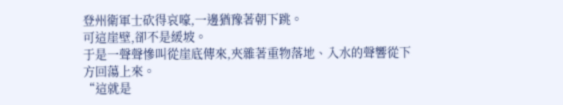登州衛軍士砍得哀嚎,一邊猶豫著朝下跳。
可這崖壁,卻不是緩坡。
于是一聲聲慘叫從崖底傳來,夾雜著重物落地、入水的聲響從下方回蕩上來。
“這就是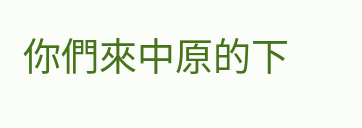你們來中原的下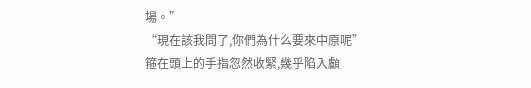場。”
“現在該我問了,你們為什么要來中原呢”
箍在頭上的手指忽然收緊,幾乎陷入顱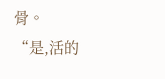骨。
“是,活的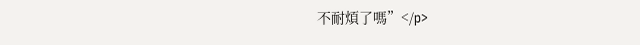不耐煩了嗎”</p>